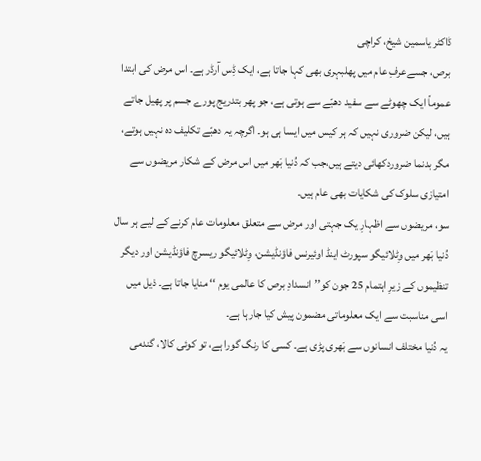ڈاکٹر یاسمین شیخ، کراچی
برص، جسےعرفِ عام میں پھلبہری بھی کہا جاتا ہے، ایک ڈِس آرڈر ہے۔ اس مرض کی ابتدا عموماً ایک چھوٹے سے سفید دھبّے سے ہوتی ہے، جو پھر بتدریج پورے جسم پر پھیل جاتے ہیں، لیکن ضروری نہیں کہ ہر کیس میں ایسا ہی ہو۔ اگرچہ یہ دھبّے تکلیف دہ نہیں ہوتے، مگر بدنما ضروردکھائی دیتے ہیں،جب کہ دُنیا بَھر میں اس مرض کے شکار مریضوں سے امتیازی سلوک کی شکایات بھی عام ہیں۔
سو، مریضوں سے اظہارِ یک جہتی اور مرض سے متعلق معلومات عام کرنے کے لیے ہر سال دُنیا بَھر میں وِٹلائيگو سپورٹ اینڈ اوئیرنس فاؤنڈیشن، وِٹلائيگو ریسرچ فاؤنڈیشن اور دیگر تنظیموں کے زیرِ اہتمام 25 جون کو’’انسدادِ برص کا عالمی یوم ‘‘ منایا جاتا ہے۔ ذیل میں اسی مناسبت سے ایک معلوماتی مضمون پیش کیا جارہا ہے۔
یہ دُنیا مختلف انسانوں سے بَھری پڑی ہے۔ کسی کا رنگ گورا ہے، تو کوئی کالا، گندمی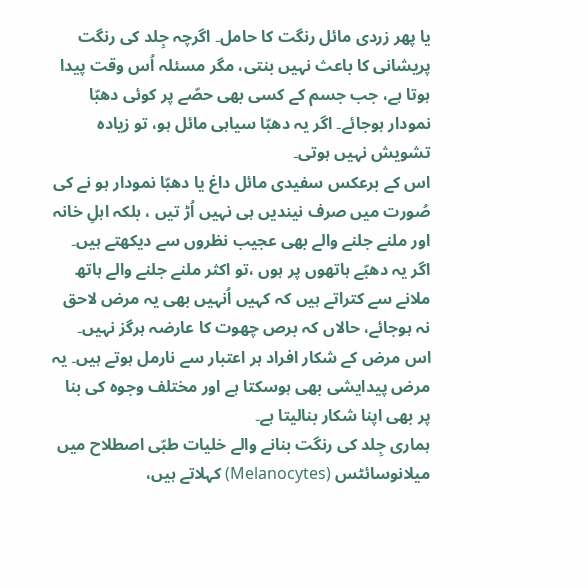یا پھر زردی مائل رنگت کا حامل۔ اگرچہ جِلد کی رنگت پریشانی کا باعث نہیں بنتی، مگر مسئلہ اُس وقت پیدا ہوتا ہے، جب جسم کے کسی بھی حصّے پر کوئی دھبّا نمودار ہوجائے۔ اگر یہ دھبّا سیاہی مائل ہو، تو زیادہ تشویش نہیں ہوتی۔
اس کے برعکس سفیدی مائل داغ یا دھبّا نمودار ہو نے کی صُورت میں صرف نیندیں ہی نہیں اُڑ تیں ، بلکہ اہلِ خانہ اور ملنے جلنے والے بھی عجیب نظروں سے دیکھتے ہیں۔ اگر یہ دھبّے ہاتھوں پر ہوں ،تو اکثر ملنے جلنے والے ہاتھ ملانے سے کتراتے ہیں کہ کہیں اُنہیں بھی یہ مرض لاحق نہ ہوجائے، حالاں کہ برص چھوت کا عارضہ ہرگز نہیں۔ اس مرض کے شکار افراد ہر اعتبار سے نارمل ہوتے ہیں۔ یہ مرض پیدایشی بھی ہوسکتا ہے اور مختلف وجوہ کی بنا پر بھی اپنا شکار بنالیتا ہے۔
ہماری جِلد کی رنگت بنانے والے خلیات طبّی اصطلاح میں میلانوسائٹس (Melanocytes) کہلاتے ہیں،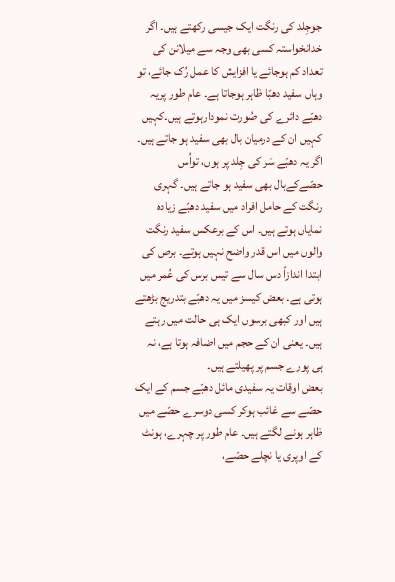جوجِلد کی رنگت ایک جیسی رکھتے ہیں۔ اگر خدانخواستہ کسی بھی وجہ سے میلانن کی تعداد کم ہوجائے یا افزایش کا عمل رُک جائے، تو وہاں سفید دھبّا ظاہر ہوجاتا ہے۔ عام طور پریہ دھبّے دائرے کی صُورت نمودارہوتے ہیں۔کہیں کہیں ان کے درمیان بال بھی سفید ہو جاتے ہیں۔
اگر یہ دھبّے سَر کی جِلد پر ہوں، تواُس حصّےکےبال بھی سفید ہو جاتے ہیں۔ گہری رنگت کے حامل افراد میں سفید دھبّے زیادہ نمایاں ہوتے ہیں۔ اس کے برعکس سفید رنگت والوں میں اس قدر واضح نہیں ہوتے۔ برص کی ابتدا اندازاً دس سال سے تیس برس کی عُمر میں ہوتی ہے۔ بعض کیسز میں یہ دھبّے بتدریج بڑھتے ہیں اور کبھی برسوں ایک ہی حالت میں رہتے ہیں۔ یعنی ان کے حجم میں اضافہ ہوتا ہے، نہ ہی پورے جسم پر پھیلتے ہیں۔
بعض اوقات یہ سفیدی مائل دھبّے جسم کے ایک حصّے سے غائب ہوکر کسی دوسرے حصّے میں ظاہر ہونے لگتے ہیں۔ عام طور پر چہرے، ہونٹ کے اوپری یا نچلے حصّے،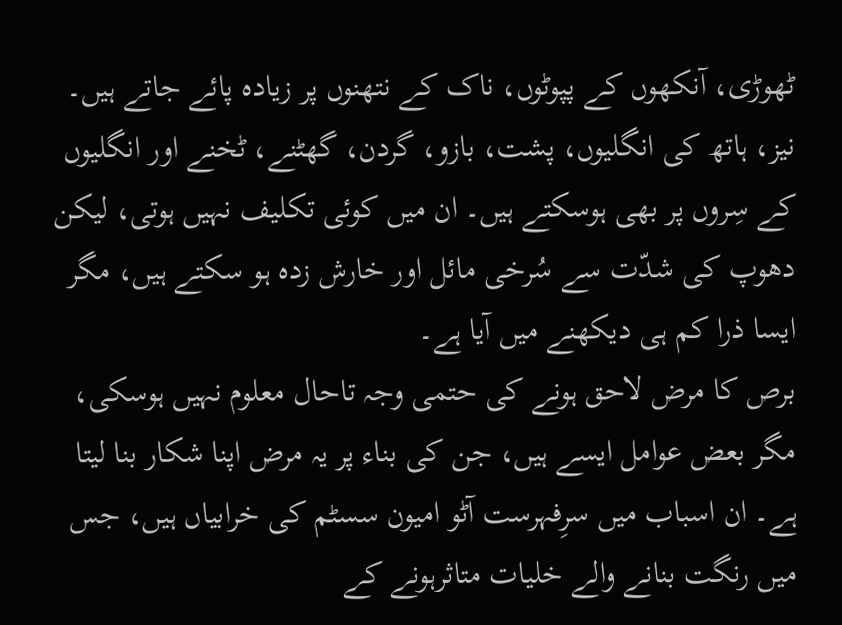ٹھوڑی، آنکھوں کے پپوٹوں، ناک کے نتھنوں پر زیادہ پائے جاتے ہیں۔ نیز، ہاتھ کی انگلیوں، پشت، بازو، گردن، گھٹنے، ٹخنے اور انگلیوں کے سِروں پر بھی ہوسکتے ہیں۔ ان میں کوئی تکلیف نہیں ہوتی، لیکن دھوپ کی شدّت سے سُرخی مائل اور خارش زدہ ہو سکتے ہیں، مگر ایسا ذرا کم ہی دیکھنے میں آیا ہے۔
برص کا مرض لاحق ہونے کی حتمی وجہ تاحال معلوم نہیں ہوسکی، مگر بعض عوامل ایسے ہیں، جن کی بناء پر یہ مرض اپنا شکار بنا لیتا ہے۔ ان اسباب میں سرِفہرست آٹو امیون سسٹم کی خرابیاں ہیں، جس میں رنگت بنانے والے خلیات متاثرہونے کے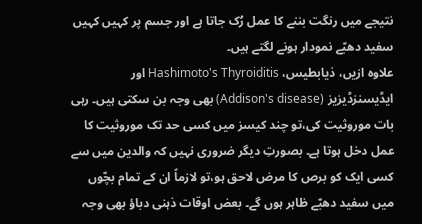نتیجے میں رنگت بننے کا عمل رُک جاتا ہے اور جسم پر کہیں کہیں سفید دھبّے نمودار ہونے لگتے ہیں۔
علاوہ ازیں، ذیابطیس، Hashimoto's Thyroiditis اور ایڈیسنزڈیزیز (Addison's disease) بھی وجہ بن سکتی ہیں۔ رہی بات موروثیت کی،تو چند کیسز میں کسی حد تک موروثیت کا عمل دخل ہوتا ہے۔ بصورتِ دیگر ضروری نہیں کہ والدین میں سے کسی ایک کو برص کا مرض لاحق ہو،تو لازماً ان کے تمام بچّوں میں سفید دھبّے ظاہر ہوں گے۔ بعض اوقات ذہنی دباؤ بھی وجہ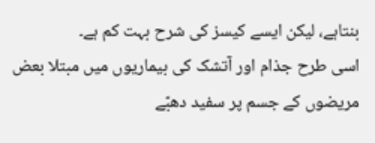بنتاہے، لیکن ایسے کیسز کی شرح بہت کم ہے۔
اسی طرح جذام اور آتشک کی بیماریوں میں مبتلا بعض مریضوں کے جسم پر سفید دھبّے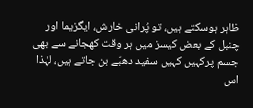ظاہر ہوسکتے ہیں، تو پُرانی خارش، ایگزیما اور چنبل کے بعض کیسز میں ہر وقت کھجانے سے بھی جسم پرکہیں کہیں سفید دھبّے بن جاتے ہیں، لہٰذا اس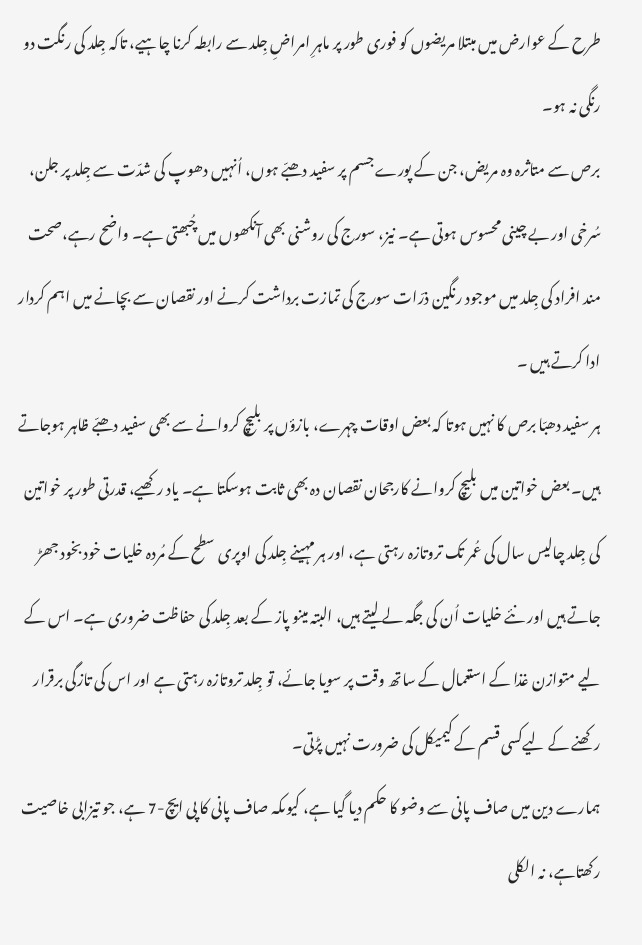طرح کے عوارض میں مبتلا مریضوں کو فوری طور پر ماہرِ امراضِ جِلد سے رابطہ کرنا چاہیے، تاکہ جِلد کی رنگت دو رنگی نہ ہو۔
برص سے متاثرہ وہ مریض، جن کے پورے جسم پر سفید دھبّے ہوں، اُنہیں دھوپ کی شدّت سے جِلد پر جلن، سُرخی اور بے چینی محسوس ہوتی ہے۔ نیز، سورج کی روشنی بھی آنکھوں میں چُبھتی ہے۔ واضح رہے،صحت مند افراد کی جِلد میں موجود رنگین ذرّات سورج کی تمازت برداشت کرنے اور نقصان سے بچانے میں اہم کردار ادا کرتے ہیں ۔
ہر سفید دھبّا برص کا نہیں ہوتا کہ بعض اوقات چہرے، بازؤں پر بلیچ کروانے سے بھی سفید دھبّے ظاہر ہوجاتے ہیں۔ بعض خواتین میں بلیچ کروانے کارجحان نقصان دہ بھی ثابت ہوسکتا ہے۔ یاد رکھیے، قدرتی طور پر خواتین کی جِلد چالیس سال کی عُمر تک تروتازہ رہتی ہے، اور ہر مہینے جِلد کی اوپری سطح کے مُردہ خلیات خود بخود جھڑ جاتے ہیں اور نئے خلیات اُن کی جگہ لے لیتے ہیں، البتہ مینو پاز کے بعد جِلد کی حفاظت ضروری ہے۔ اس کے لیے متوازن غذا کے استعمال کے ساتھ وقت پر سویا جائے، تو جِلد تروتازہ رہتی ہے اور اس کی تازگی برقرار رکھنے کے لیےکسی قسم کے کیمیکل کی ضرورت نہیں پڑتی۔
ہمارے دین میں صاف پانی سے وضو کا حکم دیا گیا ہے، کیوںکہ صاف پانی کا پی ایچ-7 ہے، جو تیزابی خاصیت رکھتاہے، نہ الکلی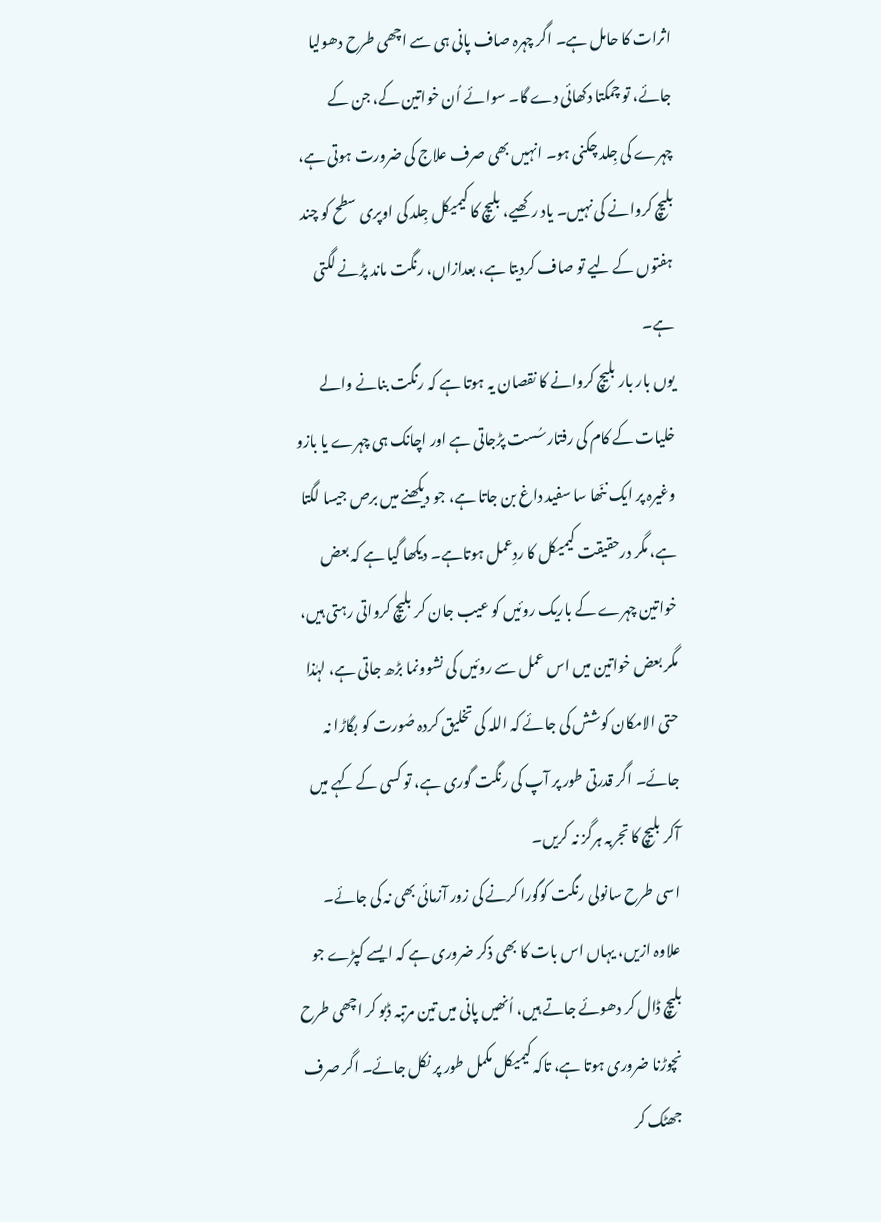اثرات کا حامل ہے۔ اگر چہرہ صاف پانی ہی سے اچھی طرح دھولیا جائے، تو چمکتا دکھائی دے گا۔ سوائے اُن خواتین کے، جن کے چہرے کی جِلد چکنی ہو۔ انہیں بھی صرف علاج کی ضرورت ہوتی ہے، بلیچ کروانے کی نہیں۔ یاد رکھیے، بلیچ کا کیمیکل جِلد کی اوپری سطح کو چند ہفتوں کے لیے تو صاف کردیتا ہے، بعدازاں، رنگت ماند پڑنے لگتی ہے۔
یوں بار بار بلیچ کروانے کا نقصان یہ ہوتا ہے کہ رنگت بنانے والے خلیات کے کام کی رفتارسُست پڑجاتی ہے اور اچانک ہی چہرے یا بازو وغیرہ پر ایک ننّھا سا سفید داغ بن جاتا ہے، جو دیکھنے میں برص جیسا لگتا ہے، مگر درحقیقت کیمیکل کا ردِعمل ہوتاہے۔ دیکھا گیا ہے کہ بعض خواتین چہرے کے باریک روئیں کو عیب جان کر بلیچ کرواتی رہتی ہیں، مگر بعض خواتین میں اس عمل سے روئیں کی نشوونما بڑھ جاتی ہے، لہٰذا حتی الامکان کوشش کی جائے کہ اللہ کی تخلیق کردہ صُورت کو بگاڑا نہ جائے۔ اگر قدرتی طور پر آپ کی رنگت گوری ہے، تو کسی کے کہے میں آکر بلیچ کا تجربہ ہرگز نہ کریں۔
اسی طرح سانولی رنگت کوگورا کرنے کی زور آزمائی بھی نہ کی جائے۔ علاوہ ازیں، یہاں اس بات کا بھی ذکر ضروری ہے کہ ایسے کپڑے جو بلیچ ڈال کر دھوئے جاتے ہیں، اُنھیں پانی میں تین مرتبہ ڈبو کر اچھی طرح نچوڑنا ضروری ہوتا ہے، تاکہ کیمیکل مکمل طور پر نکل جائے۔ اگر صرف جھٹک کر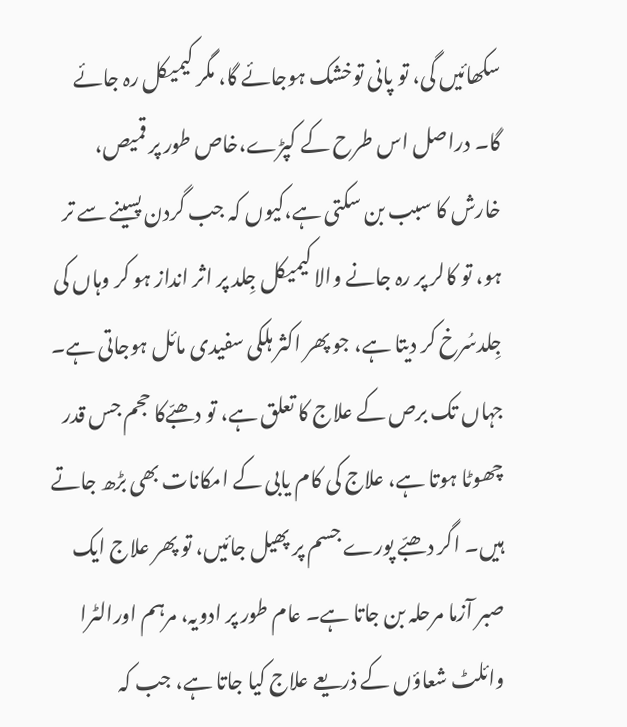سکھائیں گی، تو پانی توخشک ہوجائے گا، مگر کیمیکل رہ جائے گا۔ دراصل اس طرح کے کپڑے،خاص طور پر قمیص، خارش کا سبب بن سکتی ہے،کیوں کہ جب گردن پسینے سے تر ہو، تو کالر پر رہ جانے والا کیمیکل جِلد پر اثر انداز ہو کر وہاں کی جِلدسُرخ کر دیتا ہے، جو پھر اکثر ہلکی سفیدی مائل ہوجاتی ہے۔
جہاں تک برص کے علاج کا تعلق ہے، تو دھبّےکا حجم جس قدر چھوٹا ہوتا ہے، علاج کی کام یابی کے امکانات بھی بڑھ جاتے ہیں۔ اگر دھبّے پورے جسم پر پھیل جائیں، تو پھر علاج ایک صبر آزما مرحلہ بن جاتا ہے۔ عام طور پر ادویہ، مرہم اورالٹرا وائلٹ شعاؤں کے ذریعے علاج کیا جاتا ہے، جب کہ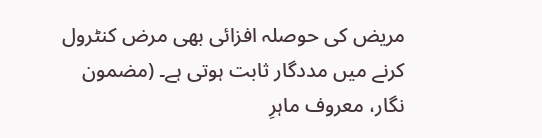مریض کی حوصلہ افزائی بھی مرض کنٹرول کرنے میں مددگار ثابت ہوتی ہے۔ (مضمون نگار، معروف ماہرِ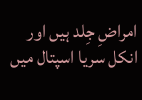امراضِ جِلد ہیں اور انکل سریا اسپتال میں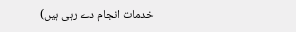خدمات انجام دے رہی ہیں)